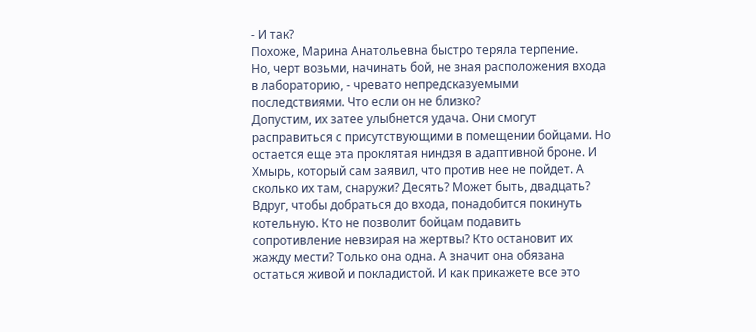- И так?
Похоже, Марина Анатольевна быстро теряла терпение.
Но, черт возьми, начинать бой, не зная расположения входа в лабораторию, - чревато непредсказуемыми последствиями. Что если он не близко?
Допустим, их затее улыбнется удача. Они смогут расправиться с присутствующими в помещении бойцами. Но остается еще эта проклятая ниндзя в адаптивной броне. И Хмырь, который сам заявил, что против нее не пойдет. А сколько их там, снаружи? Десять? Может быть, двадцать? Вдруг, чтобы добраться до входа, понадобится покинуть котельную. Кто не позволит бойцам подавить сопротивление невзирая на жертвы? Кто остановит их жажду мести? Только она одна. А значит она обязана остаться живой и покладистой. И как прикажете все это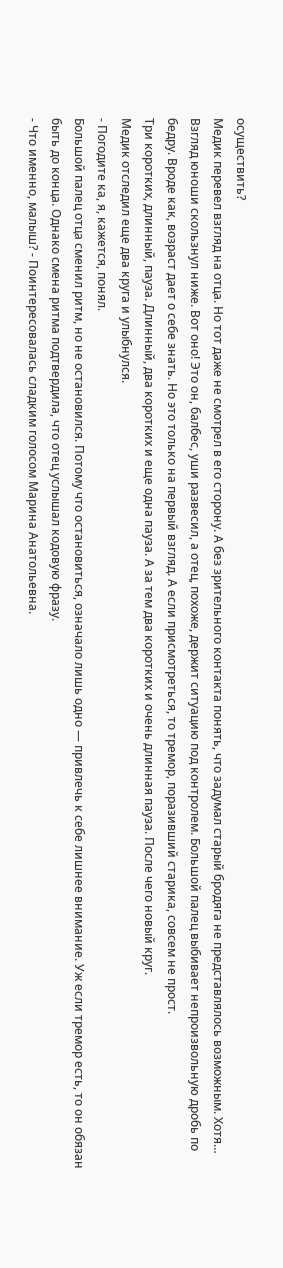осуществить?
Медик перевел взгляд на отца. Но тот даже не смотрел в его сторону. А без зрительного контакта понять, что задумал старый бродяга не представлялось возможным. Хотя…
Взгляд юноши скользнул ниже. Вот оно! Это он, балбес, уши развесил, а отец, похоже, держит ситуацию под контролем. Большой палец выбивает непроизвольную дробь по бедру. Вроде как, возраст дает о себе знать. Но это только на первый взгляд. А если присмотреться, то тремор, поразивший старика, совсем не прост.
Три коротких, длинный, пауза. Длинный, два коротких и еще одна пауза. А за тем два коротких и очень длинная пауза. После чего новый круг.
Медик отследил еще два круга и улыбнулся.
- Погодите ка, я, кажется, понял.
Большой палец отца сменил ритм, но не остановился. Потому что остановиться, означало лишь одно — привлечь к себе лишнее внимание. Уж если тремор есть, то он обязан быть до конца. Однако смена ритма подтвердила, что отец услышал кодовую фразу.
- Что именно, малыш? - Поинтересовалась сладким голосом Марина Анатольевна.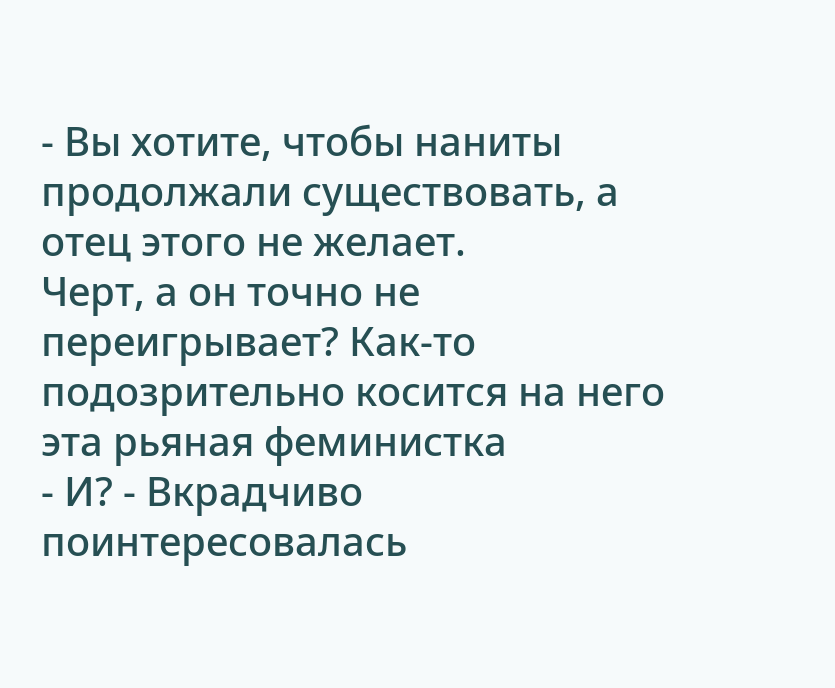- Вы хотите, чтобы наниты продолжали существовать, а отец этого не желает.
Черт, а он точно не переигрывает? Как-то подозрительно косится на него эта рьяная феминистка
- И? - Вкрадчиво поинтересовалась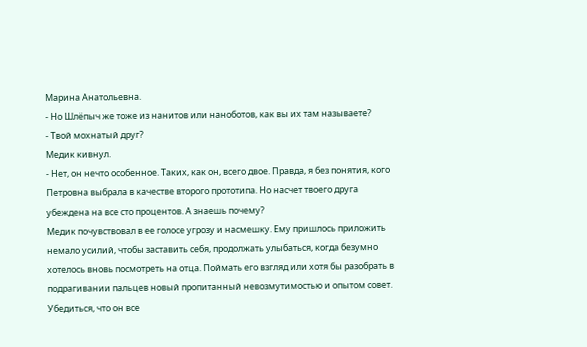Марина Анатольевна.
- Но Шлёпыч же тоже из нанитов или наноботов, как вы их там называете?
- Твой мохнатый друг?
Медик кивнул.
- Нет, он нечто особенное. Таких, как он, всего двое. Правда, я без понятия, кого Петровна выбрала в качестве второго прототипа. Но насчет твоего друга убеждена на все сто процентов. А знаешь почему?
Медик почувствовал в ее голосе угрозу и насмешку. Ему пришлось приложить немало усилий, чтобы заставить себя, продолжать улыбаться, когда безумно хотелось вновь посмотреть на отца. Поймать его взгляд или хотя бы разобрать в подрагивании пальцев новый пропитанный невозмутимостью и опытом совет. Убедиться, что он все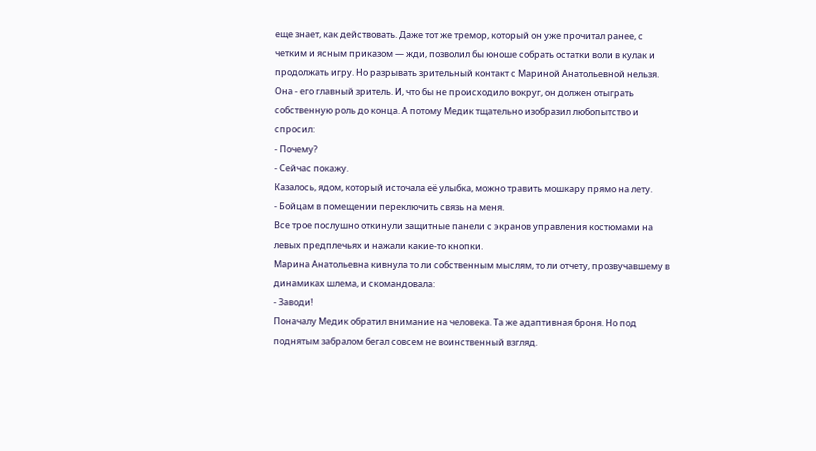еще знает, как действовать. Даже тот же тремор, который он уже прочитал ранее, с четким и ясным приказом — жди, позволил бы юноше собрать остатки воли в кулак и продолжать игру. Но разрывать зрительный контакт с Мариной Анатольевной нельзя. Она - его главный зритель. И, что бы не происходило вокруг, он должен отыграть собственную роль до конца. А потому Медик тщательно изобразил любопытство и спросил:
- Почему?
- Сейчас покажу.
Казалось, ядом, который источала её улыбка, можно травить мошкару прямо на лету.
- Бойцам в помещении переключить связь на меня.
Все трое послушно откинули защитные панели с экранов управления костюмами на левых предплечьях и нажали какие-то кнопки.
Марина Анатольевна кивнула то ли собственным мыслям, то ли отчету, прозвучавшему в динамиках шлема, и скомандовала:
- Заводи!
Поначалу Медик обратил внимание на человека. Та же адаптивная броня. Но под поднятым забралом бегал совсем не воинственный взгляд.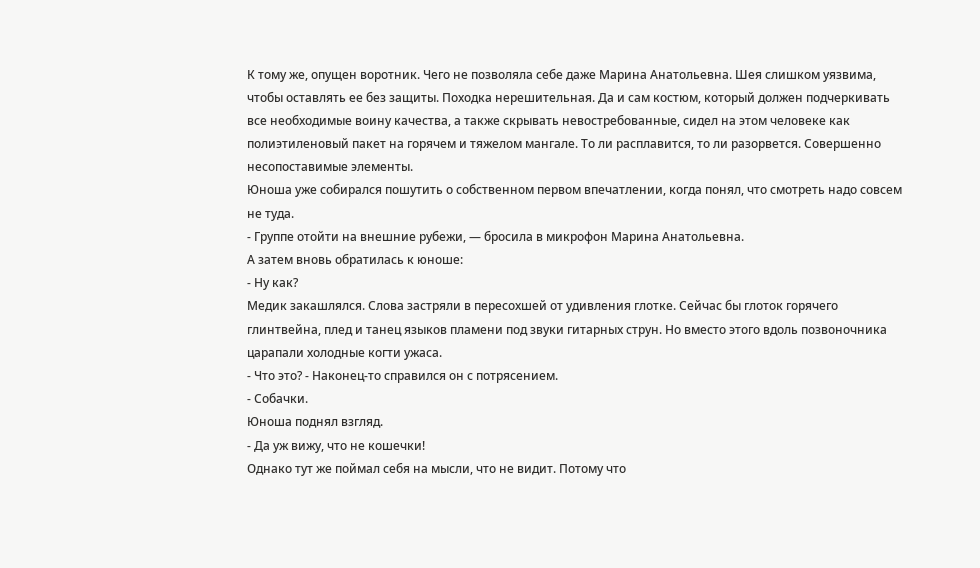К тому же, опущен воротник. Чего не позволяла себе даже Марина Анатольевна. Шея слишком уязвима, чтобы оставлять ее без защиты. Походка нерешительная. Да и сам костюм, который должен подчеркивать все необходимые воину качества, а также скрывать невостребованные, сидел на этом человеке как полиэтиленовый пакет на горячем и тяжелом мангале. То ли расплавится, то ли разорвется. Совершенно несопоставимые элементы.
Юноша уже собирался пошутить о собственном первом впечатлении, когда понял, что смотреть надо совсем не туда.
- Группе отойти на внешние рубежи, — бросила в микрофон Марина Анатольевна.
А затем вновь обратилась к юноше:
- Ну как?
Медик закашлялся. Слова застряли в пересохшей от удивления глотке. Сейчас бы глоток горячего глинтвейна, плед и танец языков пламени под звуки гитарных струн. Но вместо этого вдоль позвоночника царапали холодные когти ужаса.
- Что это? - Наконец-то справился он с потрясением.
- Собачки.
Юноша поднял взгляд.
- Да уж вижу, что не кошечки!
Однако тут же поймал себя на мысли, что не видит. Потому что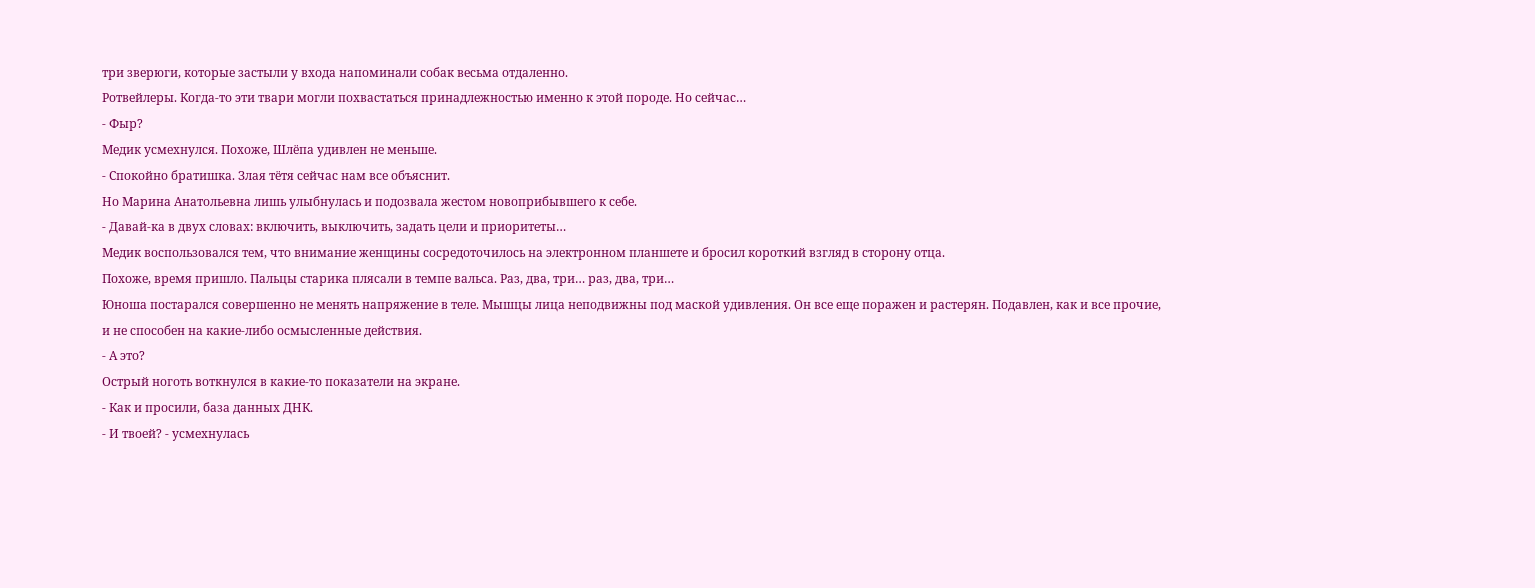три зверюги, которые застыли у входа напоминали собак весьма отдаленно.
Ротвейлеры. Когда-то эти твари могли похвастаться принадлежностью именно к этой породе. Но сейчас…
- Фыр?
Медик усмехнулся. Похоже, Шлёпа удивлен не меньше.
- Спокойно братишка. Злая тётя сейчас нам все объяснит.
Но Марина Анатольевна лишь улыбнулась и подозвала жестом новоприбывшего к себе.
- Давай-ка в двух словах: включить, выключить, задать цели и приоритеты…
Медик воспользовался тем, что внимание женщины сосредоточилось на электронном планшете и бросил короткий взгляд в сторону отца.
Похоже, время пришло. Пальцы старика плясали в темпе вальса. Раз, два, три… раз, два, три…
Юноша постарался совершенно не менять напряжение в теле. Мышцы лица неподвижны под маской удивления. Он все еще поражен и растерян. Подавлен, как и все прочие, и не способен на какие-либо осмысленные действия.
- А это?
Острый ноготь воткнулся в какие-то показатели на экране.
- Как и просили, база данных ДНК.
- И твоей? - усмехнулась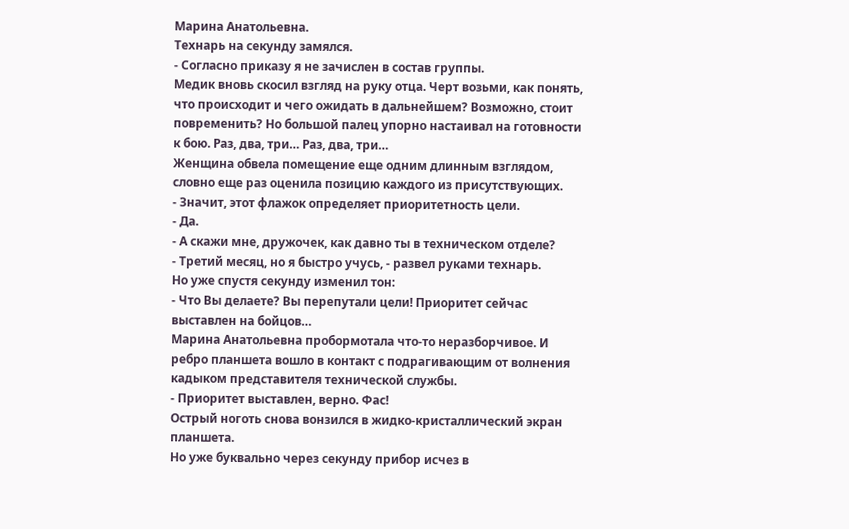Марина Анатольевна.
Технарь на секунду замялся.
- Согласно приказу я не зачислен в состав группы.
Медик вновь скосил взгляд на руку отца. Черт возьми, как понять, что происходит и чего ожидать в дальнейшем? Возможно, стоит повременить? Но большой палец упорно настаивал на готовности к бою. Раз, два, три… Раз, два, три…
Женщина обвела помещение еще одним длинным взглядом, словно еще раз оценила позицию каждого из присутствующих.
- Значит, этот флажок определяет приоритетность цели.
- Да.
- А скажи мне, дружочек, как давно ты в техническом отделе?
- Третий месяц, но я быстро учусь, - развел руками технарь.
Но уже спустя секунду изменил тон:
- Что Вы делаете? Вы перепутали цели! Приоритет сейчас выставлен на бойцов…
Марина Анатольевна пробормотала что-то неразборчивое. И ребро планшета вошло в контакт с подрагивающим от волнения кадыком представителя технической службы.
- Приоритет выставлен, верно. Фас!
Острый ноготь снова вонзился в жидко-кристаллический экран планшета.
Но уже буквально через секунду прибор исчез в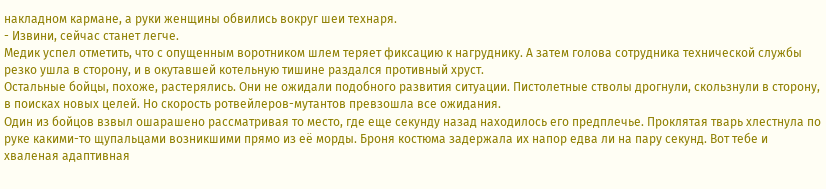накладном кармане, а руки женщины обвились вокруг шеи технаря.
- Извини, сейчас станет легче.
Медик успел отметить, что с опущенным воротником шлем теряет фиксацию к нагруднику. А затем голова сотрудника технической службы резко ушла в сторону, и в окутавшей котельную тишине раздался противный хруст.
Остальные бойцы, похоже, растерялись. Они не ожидали подобного развития ситуации. Пистолетные стволы дрогнули, скользнули в сторону, в поисках новых целей. Но скорость ротвейлеров-мутантов превзошла все ожидания.
Один из бойцов взвыл ошарашено рассматривая то место, где еще секунду назад находилось его предплечье. Проклятая тварь хлестнула по руке какими-то щупальцами возникшими прямо из её морды. Броня костюма задержала их напор едва ли на пару секунд. Вот тебе и хваленая адаптивная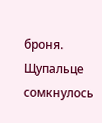броня.
Щупальце сомкнулось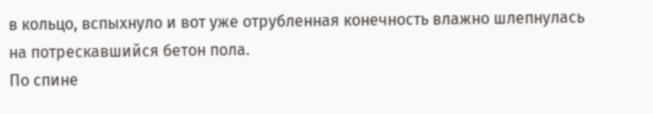в кольцо, вспыхнуло и вот уже отрубленная конечность влажно шлепнулась на потрескавшийся бетон пола.
По спине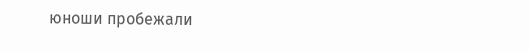юноши пробежали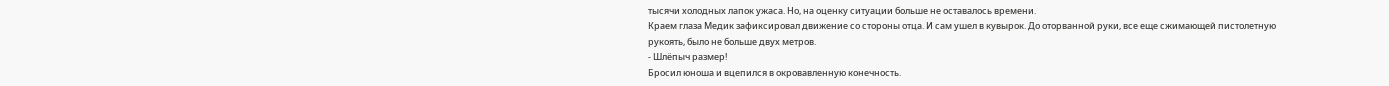тысячи холодных лапок ужаса. Но, на оценку ситуации больше не оставалось времени.
Краем глаза Медик зафиксировал движение со стороны отца. И сам ушел в кувырок. До оторванной руки, все еще сжимающей пистолетную рукоять, было не больше двух метров.
- Шлёпыч размер!
Бросил юноша и вцепился в окровавленную конечность.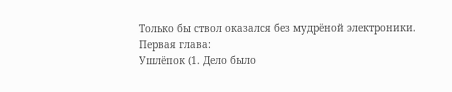Только бы ствол оказался без мудрёной электроники.
Первая глава:
Ушлёпок (1. Дело было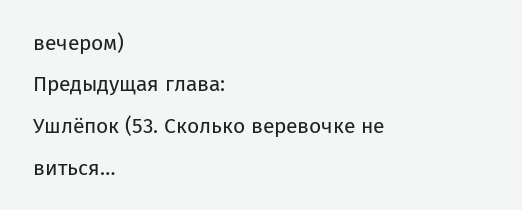вечером)
Предыдущая глава:
Ушлёпок (53. Сколько веревочке не виться…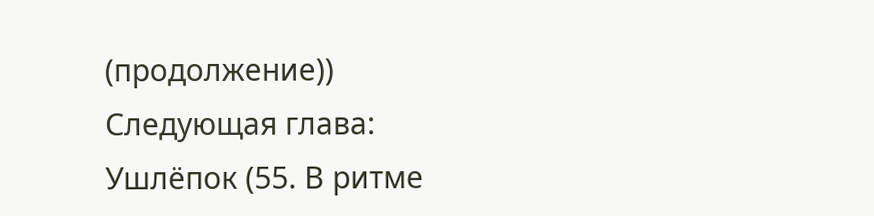(продолжение))
Следующая глава:
Ушлёпок (55. В ритме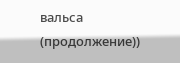вальса (продолжение))